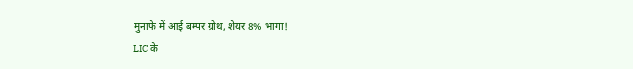मुनाफे में आई बम्पर ग्रोथ, शेयर 8% भागा!
LIC के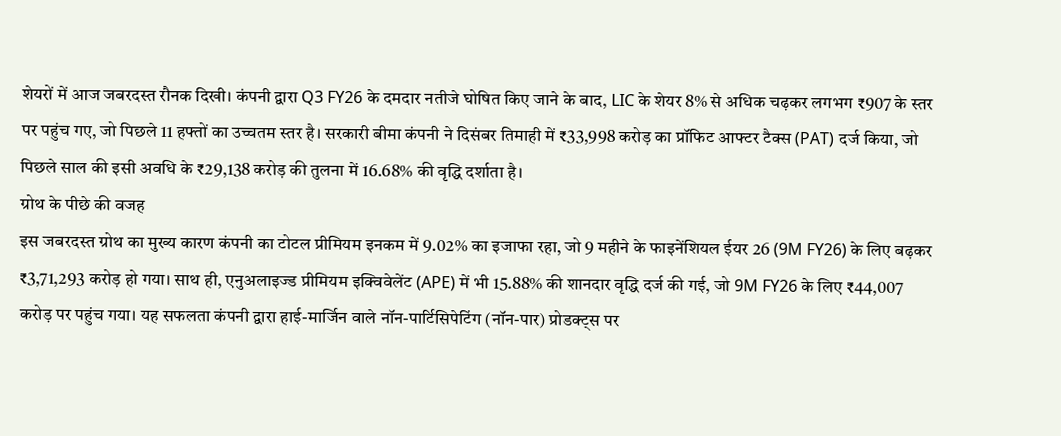शेयरों में आज जबरदस्त रौनक दिखी। कंपनी द्वारा Q3 FY26 के दमदार नतीजे घोषित किए जाने के बाद, LIC के शेयर 8% से अधिक चढ़कर लगभग ₹907 के स्तर पर पहुंच गए, जो पिछले 11 हफ्तों का उच्चतम स्तर है। सरकारी बीमा कंपनी ने दिसंबर तिमाही में ₹33,998 करोड़ का प्रॉफिट आफ्टर टैक्स (PAT) दर्ज किया, जो पिछले साल की इसी अवधि के ₹29,138 करोड़ की तुलना में 16.68% की वृद्धि दर्शाता है।
ग्रोथ के पीछे की वजह
इस जबरदस्त ग्रोथ का मुख्य कारण कंपनी का टोटल प्रीमियम इनकम में 9.02% का इजाफा रहा, जो 9 महीने के फाइनेंशियल ईयर 26 (9M FY26) के लिए बढ़कर ₹3,71,293 करोड़ हो गया। साथ ही, एनुअलाइज्ड प्रीमियम इक्विवेलेंट (APE) में भी 15.88% की शानदार वृद्धि दर्ज की गई, जो 9M FY26 के लिए ₹44,007 करोड़ पर पहुंच गया। यह सफलता कंपनी द्वारा हाई-मार्जिन वाले नॉन-पार्टिसिपेटिंग (नॉन-पार) प्रोडक्ट्स पर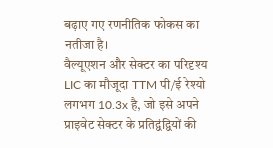बढ़ाए गए रणनीतिक फोकस का नतीजा है।
वैल्यूएशन और सेक्टर का परिदृश्य
LIC का मौजूदा TTM पी/ई रेश्यो लगभग 10.3x है, जो इसे अपने प्राइवेट सेक्टर के प्रतिद्वंद्वियों की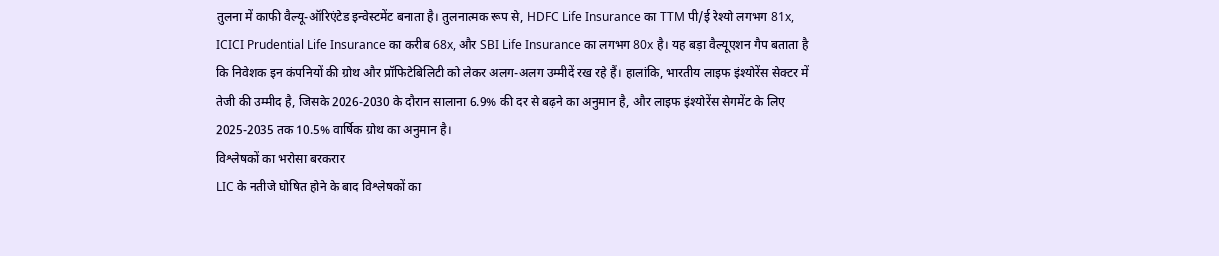तुलना में काफी वैल्यू-ऑरिएंटेड इन्वेस्टमेंट बनाता है। तुलनात्मक रूप से, HDFC Life Insurance का TTM पी/ई रेश्यो लगभग 81x, ICICI Prudential Life Insurance का करीब 68x, और SBI Life Insurance का लगभग 80x है। यह बड़ा वैल्यूएशन गैप बताता है कि निवेशक इन कंपनियों की ग्रोथ और प्रॉफिटेबिलिटी को लेकर अलग-अलग उम्मीदें रख रहे हैं। हालांकि, भारतीय लाइफ इंश्योरेंस सेक्टर में तेजी की उम्मीद है, जिसके 2026-2030 के दौरान सालाना 6.9% की दर से बढ़ने का अनुमान है, और लाइफ इंश्योरेंस सेगमेंट के लिए 2025-2035 तक 10.5% वार्षिक ग्रोथ का अनुमान है।
विश्लेषकों का भरोसा बरकरार
LIC के नतीजे घोषित होने के बाद विश्लेषकों का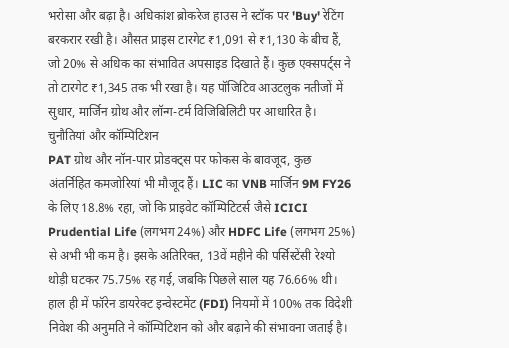भरोसा और बढ़ा है। अधिकांश ब्रोकरेज हाउस ने स्टॉक पर 'Buy' रेटिंग बरकरार रखी है। औसत प्राइस टारगेट ₹1,091 से ₹1,130 के बीच हैं, जो 20% से अधिक का संभावित अपसाइड दिखाते हैं। कुछ एक्सपर्ट्स ने तो टारगेट ₹1,345 तक भी रखा है। यह पॉजिटिव आउटलुक नतीजों में सुधार, मार्जिन ग्रोथ और लॉन्ग-टर्म विजिबिलिटी पर आधारित है।
चुनौतियां और कॉम्पिटिशन
PAT ग्रोथ और नॉन-पार प्रोडक्ट्स पर फोकस के बावजूद, कुछ अंतर्निहित कमजोरियां भी मौजूद हैं। LIC का VNB मार्जिन 9M FY26 के लिए 18.8% रहा, जो कि प्राइवेट कॉम्पिटिटर्स जैसे ICICI Prudential Life (लगभग 24%) और HDFC Life (लगभग 25%) से अभी भी कम है। इसके अतिरिक्त, 13वें महीने की पर्सिस्टेंसी रेश्यो थोड़ी घटकर 75.75% रह गई, जबकि पिछले साल यह 76.66% थी। हाल ही में फॉरेन डायरेक्ट इन्वेस्टमेंट (FDI) नियमों में 100% तक विदेशी निवेश की अनुमति ने कॉम्पिटिशन को और बढ़ाने की संभावना जताई है।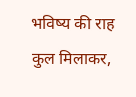भविष्य की राह
कुल मिलाकर,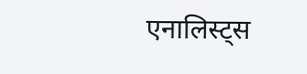एनालिस्ट्स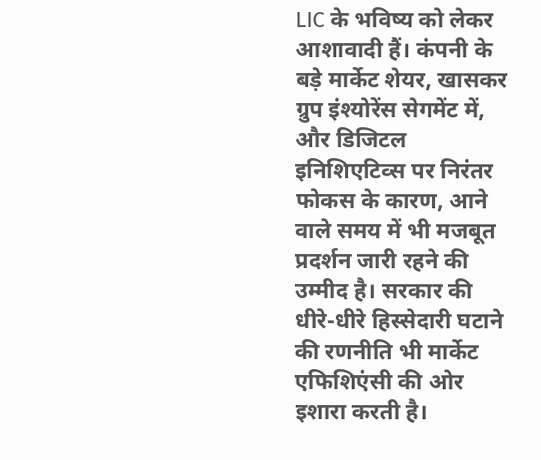LIC के भविष्य को लेकर आशावादी हैं। कंपनी के बड़े मार्केट शेयर, खासकर ग्रुप इंश्योरेंस सेगमेंट में, और डिजिटल इनिशिएटिव्स पर निरंतर फोकस के कारण, आने वाले समय में भी मजबूत प्रदर्शन जारी रहने की उम्मीद है। सरकार की धीरे-धीरे हिस्सेदारी घटाने की रणनीति भी मार्केट एफिशिएंसी की ओर इशारा करती है।